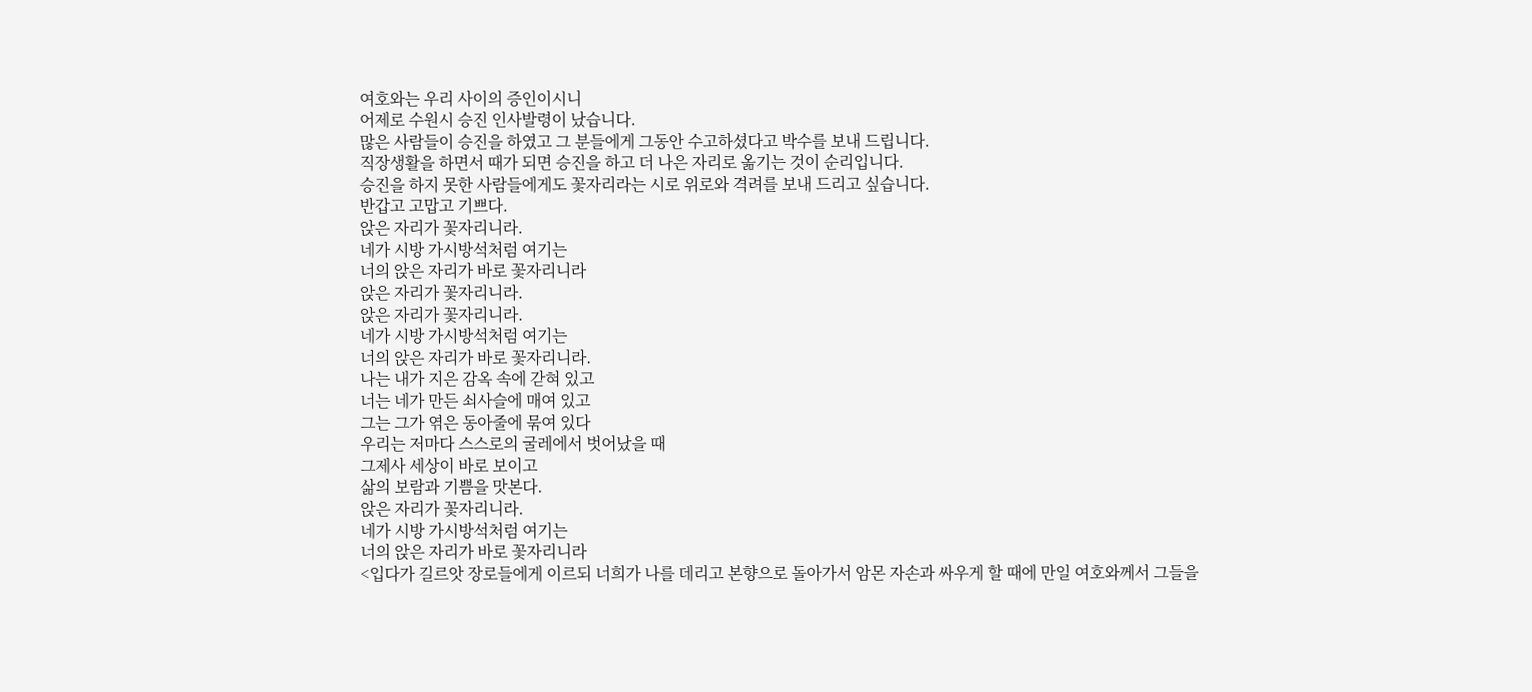여호와는 우리 사이의 증인이시니
어제로 수원시 승진 인사발령이 났습니다.
많은 사람들이 승진을 하였고 그 분들에게 그동안 수고하셨다고 박수를 보내 드립니다.
직장생활을 하면서 때가 되면 승진을 하고 더 나은 자리로 옮기는 것이 순리입니다.
승진을 하지 못한 사람들에게도 꽃자리라는 시로 위로와 격려를 보내 드리고 싶습니다.
반갑고 고맙고 기쁘다.
앉은 자리가 꽃자리니라.
네가 시방 가시방석처럼 여기는
너의 앉은 자리가 바로 꽃자리니라
앉은 자리가 꽃자리니라.
앉은 자리가 꽃자리니라.
네가 시방 가시방석처럼 여기는
너의 앉은 자리가 바로 꽃자리니라.
나는 내가 지은 감옥 속에 갇혀 있고
너는 네가 만든 쇠사슬에 매여 있고
그는 그가 엮은 동아줄에 묶여 있다
우리는 저마다 스스로의 굴레에서 벗어났을 때
그제사 세상이 바로 보이고
삶의 보람과 기쁨을 맛본다.
앉은 자리가 꽃자리니라.
네가 시방 가시방석처럼 여기는
너의 앉은 자리가 바로 꽃자리니라
<입다가 길르앗 장로들에게 이르되 너희가 나를 데리고 본향으로 돌아가서 암몬 자손과 싸우게 할 때에 만일 여호와께서 그들을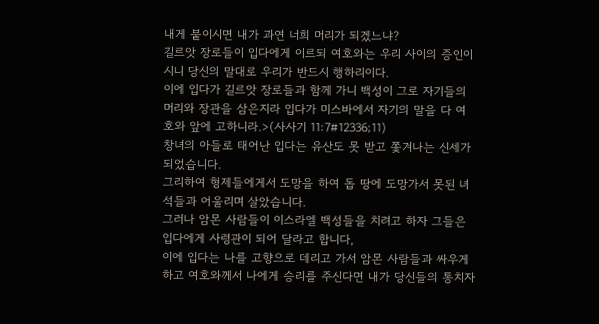내게 붙이시면 내가 과연 너희 머리가 되겠느냐?
길르앗 장로들이 입다에게 이르되 여호와는 우리 사이의 증인이시니 당신의 말대로 우리가 반드시 행하리이다.
이에 입다가 길르앗 장로들과 함께 가니 백성이 그로 자기들의 머리와 장관을 삼은지라 입다가 미스바에서 자기의 말을 다 여호와 앞에 고하니라.>(사사기 11:7#12336;11)
창녀의 아들로 태어난 입다는 유산도 못 받고 쫓겨나는 신세가 되었습니다.
그리하여 형제들에게서 도망을 하여 돕 땅에 도망가서 못된 녀석들과 어울리며 살았습니다.
그러나 암몬 사람들이 이스라엘 백성들을 치려고 하자 그들은 입다에게 사령관이 되어 달라고 합니다,
이에 입다는 나를 고향으로 데리고 가서 암몬 사람들과 싸우게 하고 여호와께서 나에게 승리를 주신다면 내가 당신들의 통치자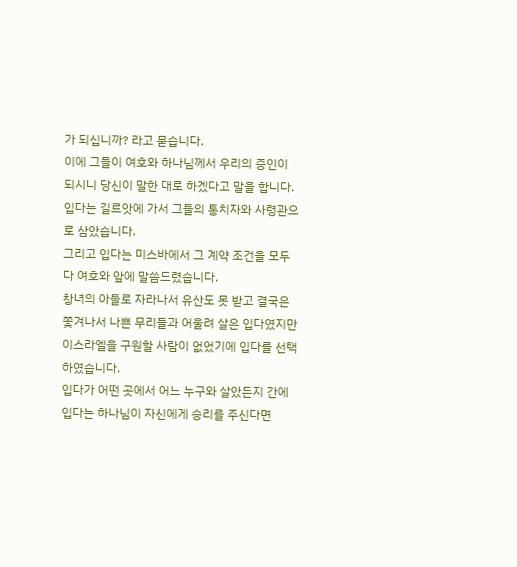가 되십니까? 라고 묻습니다.
이에 그들이 여호와 하나님께서 우리의 증인이 되시니 당신이 말한 대로 하겠다고 말을 합니다.
입다는 길르앗에 가서 그들의 통치자와 사령관으로 삼았습니다.
그리고 입다는 미스바에서 그 계약 조건을 모두 다 여호와 앞에 말씀드렸습니다.
창녀의 아들로 자라나서 유산도 못 받고 결국은 쫓겨나서 나쁜 무리들과 어울려 살은 입다였지만 이스라엘을 구원할 사람이 없었기에 입다를 선택하였습니다.
입다가 어떤 곳에서 어느 누구와 살았든지 간에 입다는 하나님이 자신에게 승리를 주신다면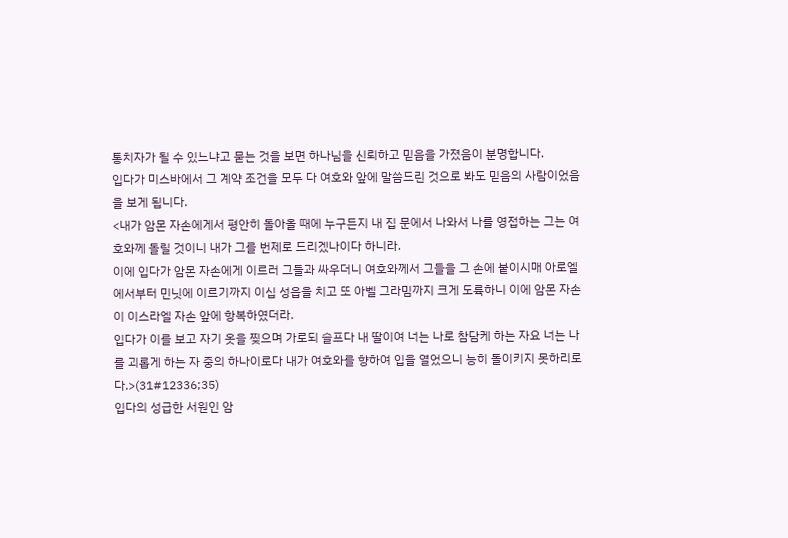통치자가 될 수 있느냐고 묻는 것을 보면 하나님을 신뢰하고 믿음을 가졌음이 분명합니다.
입다가 미스바에서 그 계약 조건을 모두 다 여호와 앞에 말씀드린 것으로 봐도 믿음의 사람이었음을 보게 됩니다.
<내가 암몬 자손에게서 평안히 돌아올 때에 누구든지 내 집 문에서 나와서 나를 영접하는 그는 여호와께 돌릴 것이니 내가 그를 번제로 드리겠나이다 하니라.
이에 입다가 암몬 자손에게 이르러 그들과 싸우더니 여호와께서 그들을 그 손에 붙이시매 아로엘에서부터 민닛에 이르기까지 이십 성읍을 치고 또 아벨 그라밈까지 크게 도륙하니 이에 암몬 자손이 이스라엘 자손 앞에 항복하였더라.
입다가 이를 보고 자기 옷을 찢으며 가로되 슬프다 내 딸이여 너는 나로 참담케 하는 자요 너는 나를 괴롭게 하는 자 중의 하나이로다 내가 여호와를 향하여 입을 열었으니 능히 돌이키지 못하리로다.>(31#12336;35)
입다의 성급한 서원인 암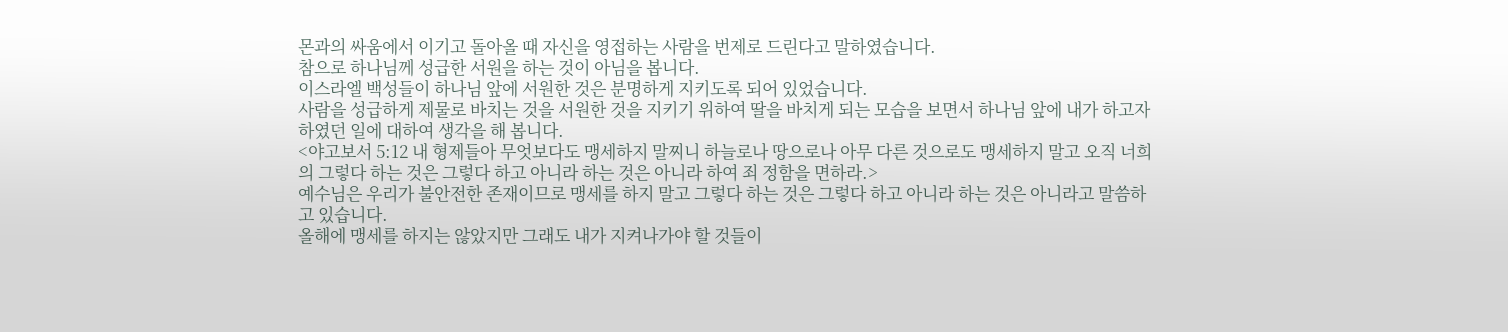몬과의 싸움에서 이기고 돌아올 때 자신을 영접하는 사람을 번제로 드린다고 말하였습니다.
참으로 하나님께 성급한 서원을 하는 것이 아님을 봅니다.
이스라엘 백성들이 하나님 앞에 서원한 것은 분명하게 지키도록 되어 있었습니다.
사람을 성급하게 제물로 바치는 것을 서원한 것을 지키기 위하여 딸을 바치게 되는 모습을 보면서 하나님 앞에 내가 하고자 하였던 일에 대하여 생각을 해 봅니다.
<야고보서 5:12 내 형제들아 무엇보다도 맹세하지 말찌니 하늘로나 땅으로나 아무 다른 것으로도 맹세하지 말고 오직 너희의 그렇다 하는 것은 그렇다 하고 아니라 하는 것은 아니라 하여 죄 정함을 면하라.>
예수님은 우리가 불안전한 존재이므로 맹세를 하지 말고 그렇다 하는 것은 그렇다 하고 아니라 하는 것은 아니라고 말씀하고 있습니다.
올해에 맹세를 하지는 않았지만 그래도 내가 지켜나가야 할 것들이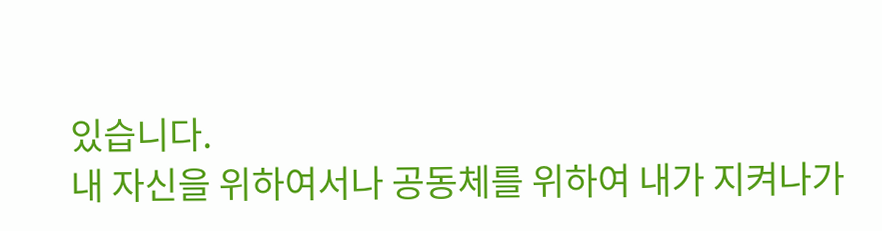있습니다.
내 자신을 위하여서나 공동체를 위하여 내가 지켜나가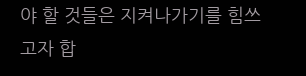야 할 것들은 지켜나가기를 힘쓰고자 합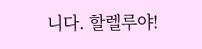니다. 할렐루야!